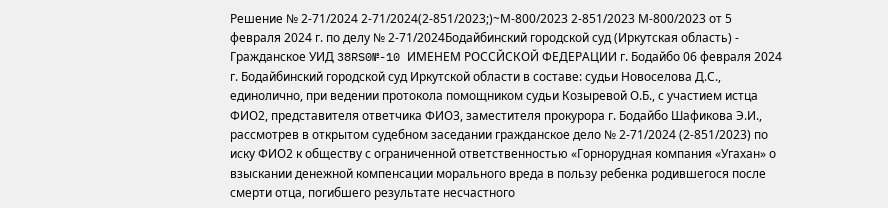Решение № 2-71/2024 2-71/2024(2-851/2023;)~М-800/2023 2-851/2023 М-800/2023 от 5 февраля 2024 г. по делу № 2-71/2024Бодайбинский городской суд (Иркутская область) - Гражданское УИД 38RS0№-10 ИМЕНЕМ РОССЙСКОЙ ФЕДЕРАЦИИ г. Бодайбо 06 февраля 2024 г. Бодайбинский городской суд Иркутской области в составе: судьи Новоселова Д.С., единолично, при ведении протокола помощником судьи Козыревой О.Б., с участием истца ФИО2, представителя ответчика ФИО3, заместителя прокурора г. Бодайбо Шафикова Э.И., рассмотрев в открытом судебном заседании гражданское дело № 2-71/2024 (2-851/2023) по иску ФИО2 к обществу с ограниченной ответственностью «Горнорудная компания «Угахан» о взыскании денежной компенсации морального вреда в пользу ребенка родившегося после смерти отца, погибшего результате несчастного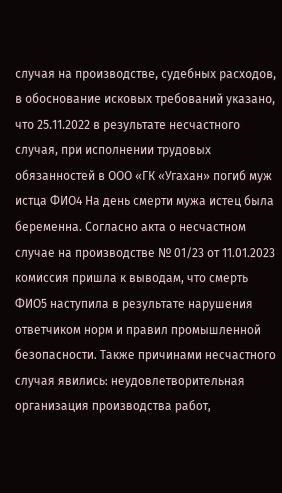случая на производстве, судебных расходов, в обоснование исковых требований указано, что 25.11.2022 в результате несчастного случая, при исполнении трудовых обязанностей в ООО «ГК «Угахан» погиб муж истца ФИО4 На день смерти мужа истец была беременна. Согласно акта о несчастном случае на производстве № 01/23 от 11.01.2023 комиссия пришла к выводам, что смерть ФИО5 наступила в результате нарушения ответчиком норм и правил промышленной безопасности. Также причинами несчастного случая явились: неудовлетворительная организация производства работ,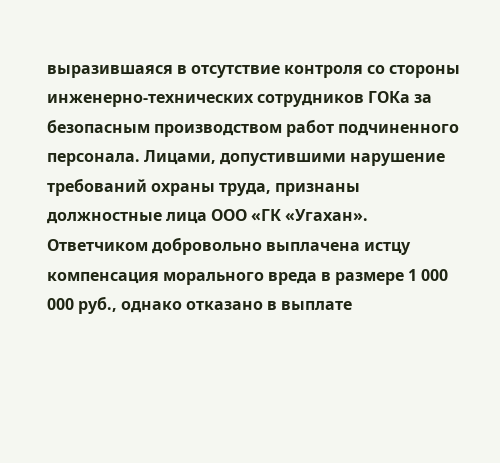выразившаяся в отсутствие контроля со стороны инженерно-технических сотрудников ГОКа за безопасным производством работ подчиненного персонала. Лицами, допустившими нарушение требований охраны труда, признаны должностные лица ООО «ГК «Угахан». Ответчиком добровольно выплачена истцу компенсация морального вреда в размере 1 000 000 руб., однако отказано в выплате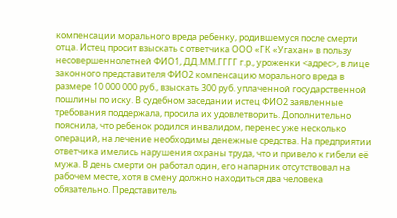компенсации морального вреда ребенку, родившемуся после смерти отца. Истец просит взыскать с ответчика ООО «ГК «Угахан» в пользу несовершеннолетней ФИО1, ДД.ММ.ГГГГ г.р., уроженки <адрес>, в лице законного представителя ФИО2 компенсацию морального вреда в размере 10 000 000 руб., взыскать 300 руб. уплаченной государственной пошлины по иску. В судебном заседании истец ФИО2 заявленные требования поддержала, просила их удовлетворить. Дополнительно пояснила, что ребенок родился инвалидом, перенес уже несколько операций, на лечение необходимы денежные средства. На предприятии ответчика имелись нарушения охраны труда, что и привело к гибели её мужа. В день смерти он работал один, его напарник отсутствовал на рабочем месте, хотя в смену должно находиться два человека обязательно. Представитель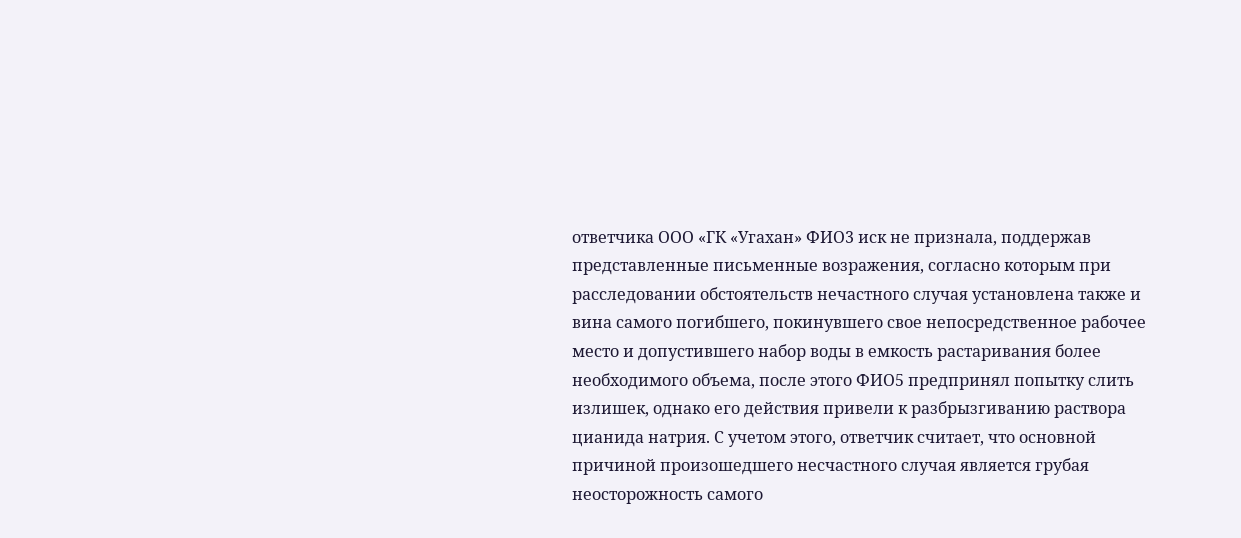ответчика ООО «ГК «Угахан» ФИО3 иск не признала, поддержав представленные письменные возражения, согласно которым при расследовании обстоятельств нечастного случая установлена также и вина самого погибшего, покинувшего свое непосредственное рабочее место и допустившего набор воды в емкость растаривания более необходимого объема, после этого ФИО5 предпринял попытку слить излишек, однако его действия привели к разбрызгиванию раствора цианида натрия. С учетом этого, ответчик считает, что основной причиной произошедшего несчастного случая является грубая неосторожность самого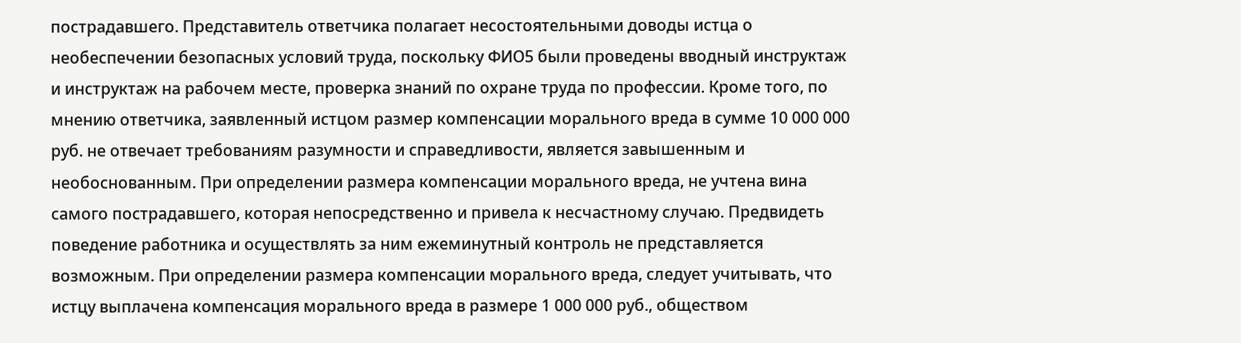пострадавшего. Представитель ответчика полагает несостоятельными доводы истца о необеспечении безопасных условий труда, поскольку ФИО5 были проведены вводный инструктаж и инструктаж на рабочем месте, проверка знаний по охране труда по профессии. Кроме того, по мнению ответчика, заявленный истцом размер компенсации морального вреда в сумме 10 000 000 руб. не отвечает требованиям разумности и справедливости, является завышенным и необоснованным. При определении размера компенсации морального вреда, не учтена вина самого пострадавшего, которая непосредственно и привела к несчастному случаю. Предвидеть поведение работника и осуществлять за ним ежеминутный контроль не представляется возможным. При определении размера компенсации морального вреда, следует учитывать, что истцу выплачена компенсация морального вреда в размере 1 000 000 руб., обществом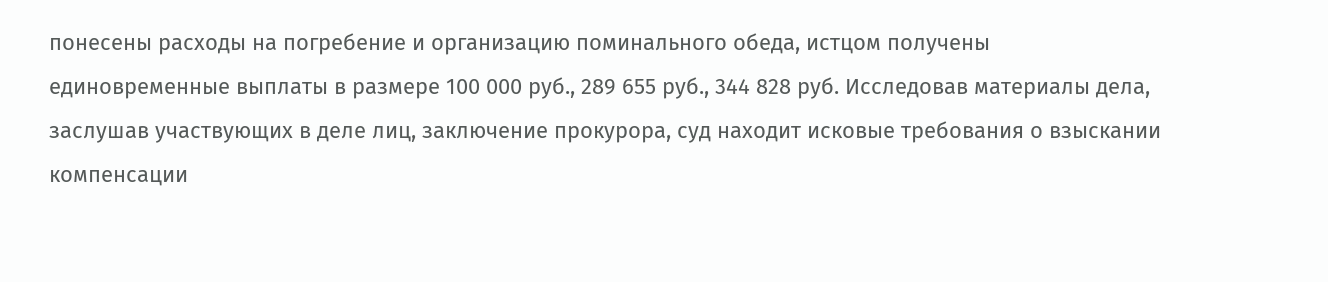понесены расходы на погребение и организацию поминального обеда, истцом получены единовременные выплаты в размере 100 000 руб., 289 655 руб., 344 828 руб. Исследовав материалы дела, заслушав участвующих в деле лиц, заключение прокурора, суд находит исковые требования о взыскании компенсации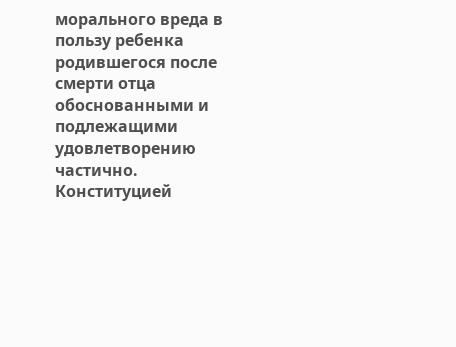морального вреда в пользу ребенка родившегося после смерти отца обоснованными и подлежащими удовлетворению частично. Конституцией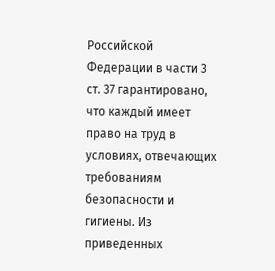Российской Федерации в части 3 ст. 37 гарантировано, что каждый имеет право на труд в условиях, отвечающих требованиям безопасности и гигиены. Из приведенных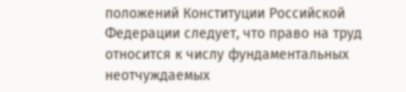положений Конституции Российской Федерации следует, что право на труд относится к числу фундаментальных неотчуждаемых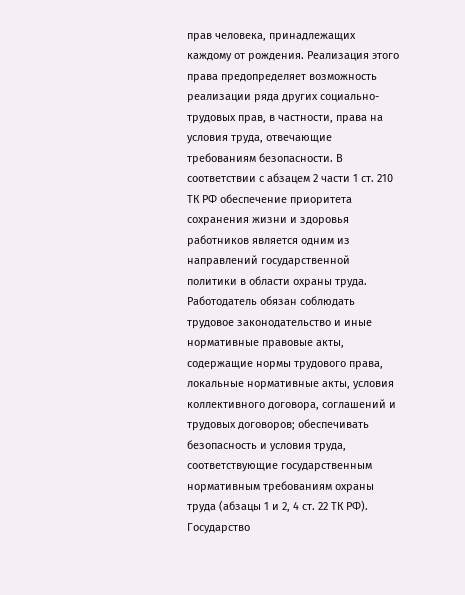прав человека, принадлежащих каждому от рождения. Реализация этого права предопределяет возможность реализации ряда других социально-трудовых прав, в частности, права на условия труда, отвечающие требованиям безопасности. В соответствии с абзацем 2 части 1 ст. 210 ТК РФ обеспечение приоритета сохранения жизни и здоровья работников является одним из направлений государственной политики в области охраны труда. Работодатель обязан соблюдать трудовое законодательство и иные нормативные правовые акты, содержащие нормы трудового права, локальные нормативные акты, условия коллективного договора, соглашений и трудовых договоров; обеспечивать безопасность и условия труда, соответствующие государственным нормативным требованиям охраны труда (абзацы 1 и 2, 4 ст. 22 ТК РФ). Государство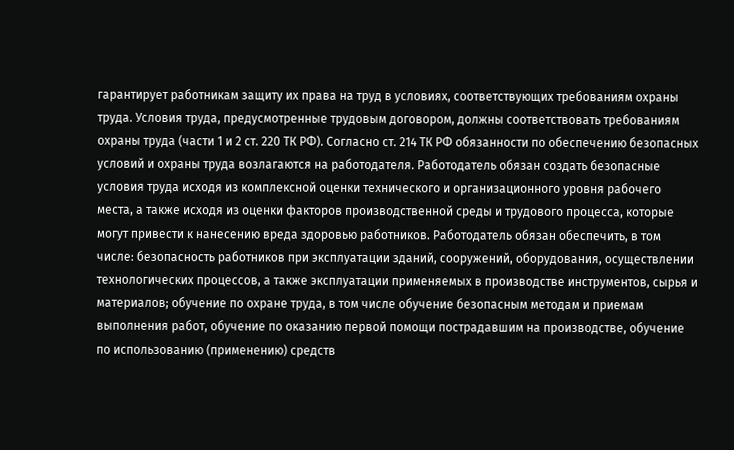гарантирует работникам защиту их права на труд в условиях, соответствующих требованиям охраны труда. Условия труда, предусмотренные трудовым договором, должны соответствовать требованиям охраны труда (части 1 и 2 ст. 220 ТК РФ). Согласно ст. 214 ТК РФ обязанности по обеспечению безопасных условий и охраны труда возлагаются на работодателя. Работодатель обязан создать безопасные условия труда исходя из комплексной оценки технического и организационного уровня рабочего места, а также исходя из оценки факторов производственной среды и трудового процесса, которые могут привести к нанесению вреда здоровью работников. Работодатель обязан обеспечить, в том числе: безопасность работников при эксплуатации зданий, сооружений, оборудования, осуществлении технологических процессов, а также эксплуатации применяемых в производстве инструментов, сырья и материалов; обучение по охране труда, в том числе обучение безопасным методам и приемам выполнения работ, обучение по оказанию первой помощи пострадавшим на производстве, обучение по использованию (применению) средств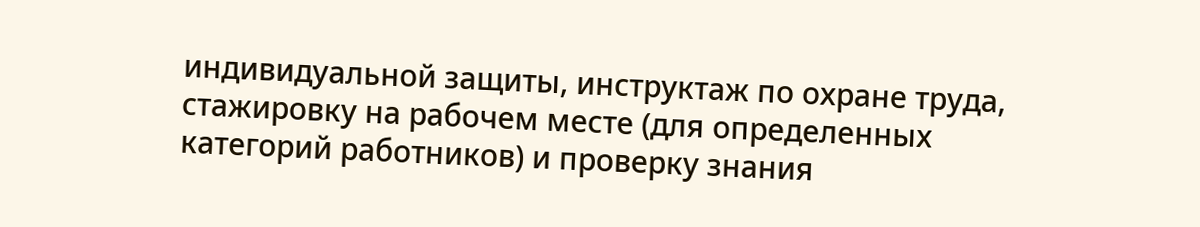индивидуальной защиты, инструктаж по охране труда, стажировку на рабочем месте (для определенных категорий работников) и проверку знания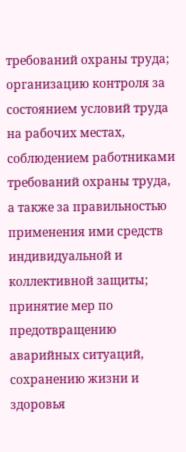требований охраны труда; организацию контроля за состоянием условий труда на рабочих местах, соблюдением работниками требований охраны труда, а также за правильностью применения ими средств индивидуальной и коллективной защиты; принятие мер по предотвращению аварийных ситуаций, сохранению жизни и здоровья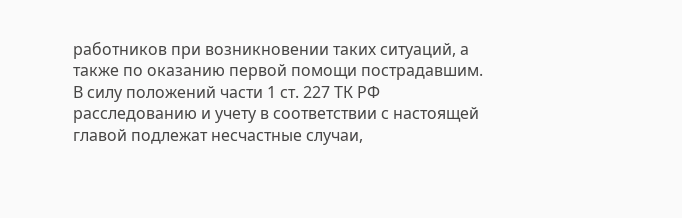работников при возникновении таких ситуаций, а также по оказанию первой помощи пострадавшим. В силу положений части 1 ст. 227 ТК РФ расследованию и учету в соответствии с настоящей главой подлежат несчастные случаи,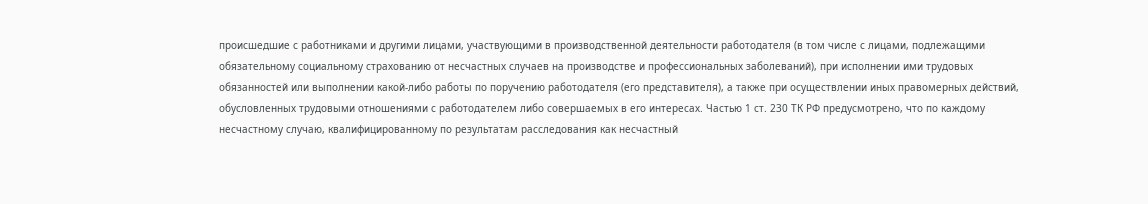происшедшие с работниками и другими лицами, участвующими в производственной деятельности работодателя (в том числе с лицами, подлежащими обязательному социальному страхованию от несчастных случаев на производстве и профессиональных заболеваний), при исполнении ими трудовых обязанностей или выполнении какой-либо работы по поручению работодателя (его представителя), а также при осуществлении иных правомерных действий, обусловленных трудовыми отношениями с работодателем либо совершаемых в его интересах. Частью 1 ст. 230 ТК РФ предусмотрено, что по каждому несчастному случаю, квалифицированному по результатам расследования как несчастный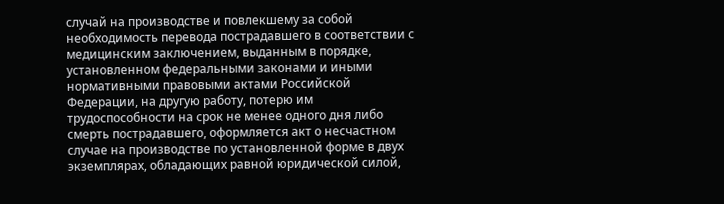случай на производстве и повлекшему за собой необходимость перевода пострадавшего в соответствии с медицинским заключением, выданным в порядке, установленном федеральными законами и иными нормативными правовыми актами Российской Федерации, на другую работу, потерю им трудоспособности на срок не менее одного дня либо смерть пострадавшего, оформляется акт о несчастном случае на производстве по установленной форме в двух экземплярах, обладающих равной юридической силой,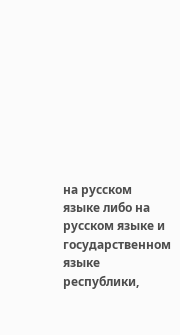на русском языке либо на русском языке и государственном языке республики,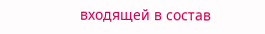входящей в состав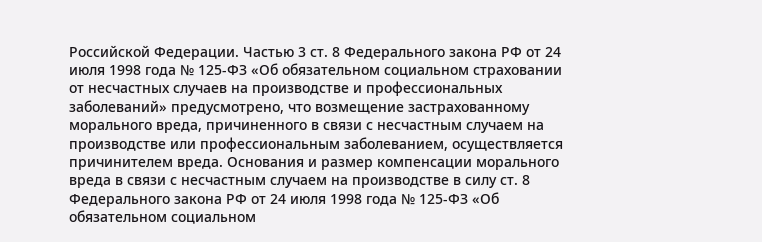Российской Федерации. Частью 3 ст. 8 Федерального закона РФ от 24 июля 1998 года № 125-ФЗ «Об обязательном социальном страховании от несчастных случаев на производстве и профессиональных заболеваний» предусмотрено, что возмещение застрахованному морального вреда, причиненного в связи с несчастным случаем на производстве или профессиональным заболеванием, осуществляется причинителем вреда. Основания и размер компенсации морального вреда в связи с несчастным случаем на производстве в силу ст. 8 Федерального закона РФ от 24 июля 1998 года № 125-ФЗ «Об обязательном социальном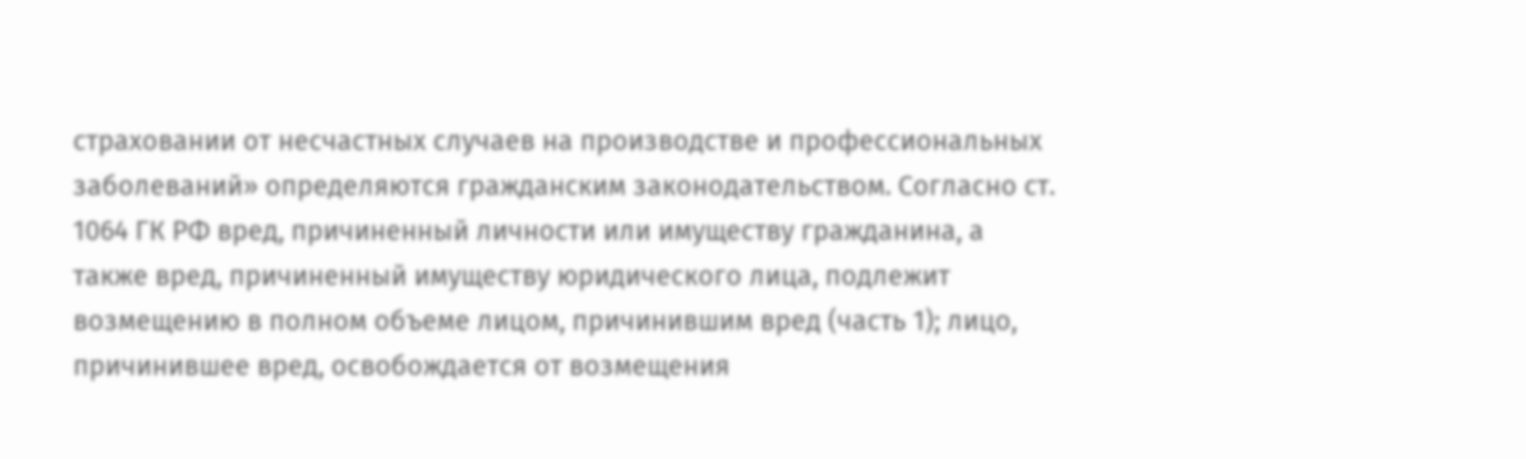страховании от несчастных случаев на производстве и профессиональных заболеваний» определяются гражданским законодательством. Согласно ст. 1064 ГК РФ вред, причиненный личности или имуществу гражданина, а также вред, причиненный имуществу юридического лица, подлежит возмещению в полном объеме лицом, причинившим вред (часть 1); лицо, причинившее вред, освобождается от возмещения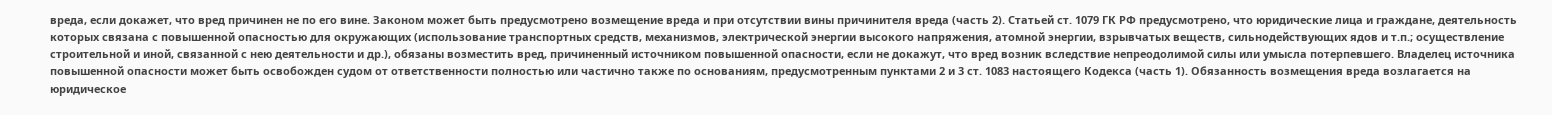вреда, если докажет, что вред причинен не по его вине. Законом может быть предусмотрено возмещение вреда и при отсутствии вины причинителя вреда (часть 2). Статьей ст. 1079 ГК РФ предусмотрено, что юридические лица и граждане, деятельность которых связана с повышенной опасностью для окружающих (использование транспортных средств, механизмов, электрической энергии высокого напряжения, атомной энергии, взрывчатых веществ, сильнодействующих ядов и т.п.; осуществление строительной и иной, связанной с нею деятельности и др.), обязаны возместить вред, причиненный источником повышенной опасности, если не докажут, что вред возник вследствие непреодолимой силы или умысла потерпевшего. Владелец источника повышенной опасности может быть освобожден судом от ответственности полностью или частично также по основаниям, предусмотренным пунктами 2 и 3 ст. 1083 настоящего Кодекса (часть 1). Обязанность возмещения вреда возлагается на юридическое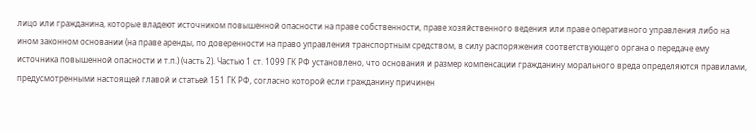лицо или гражданина, которые владеют источником повышенной опасности на праве собственности, праве хозяйственного ведения или праве оперативного управления либо на ином законном основании (на праве аренды, по доверенности на право управления транспортным средством, в силу распоряжения соответствующего органа о передаче ему источника повышенной опасности и т.п.) (часть 2). Частью 1 ст. 1099 ГК РФ установлено, что основания и размер компенсации гражданину морального вреда определяются правилами, предусмотренными настоящей главой и статьей 151 ГК РФ, согласно которой если гражданину причинен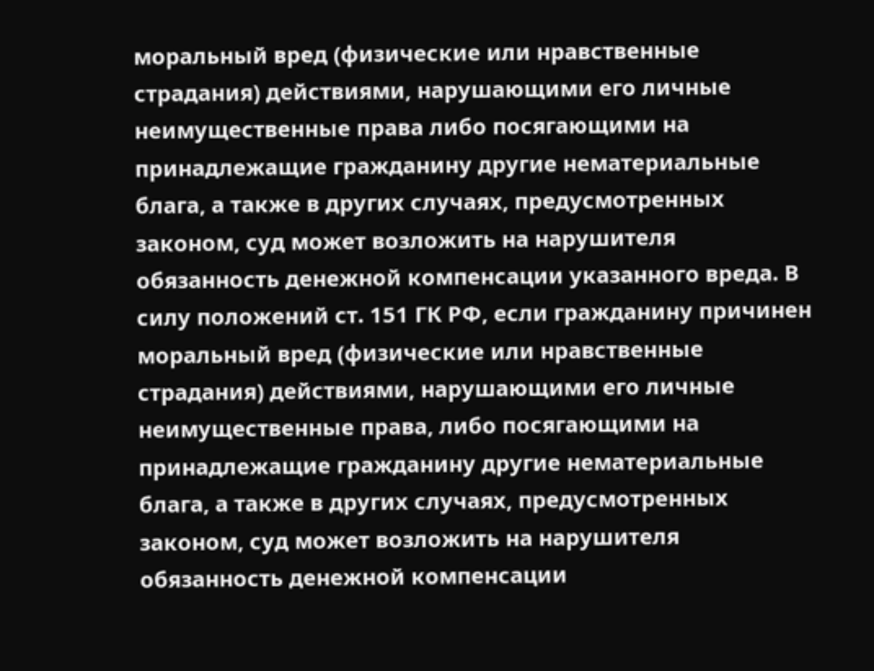моральный вред (физические или нравственные страдания) действиями, нарушающими его личные неимущественные права либо посягающими на принадлежащие гражданину другие нематериальные блага, а также в других случаях, предусмотренных законом, суд может возложить на нарушителя обязанность денежной компенсации указанного вреда. В силу положений ст. 151 ГК РФ, если гражданину причинен моральный вред (физические или нравственные страдания) действиями, нарушающими его личные неимущественные права, либо посягающими на принадлежащие гражданину другие нематериальные блага, а также в других случаях, предусмотренных законом, суд может возложить на нарушителя обязанность денежной компенсации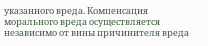указанного вреда. Компенсация морального вреда осуществляется независимо от вины причинителя вреда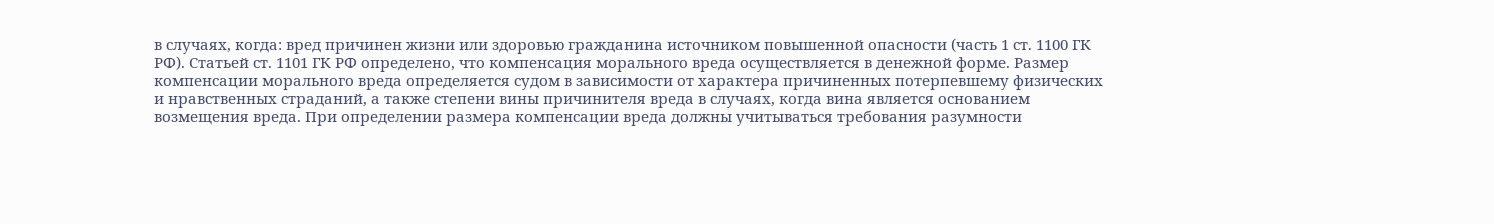в случаях, когда: вред причинен жизни или здоровью гражданина источником повышенной опасности (часть 1 ст. 1100 ГК РФ). Статьей ст. 1101 ГК РФ определено, что компенсация морального вреда осуществляется в денежной форме. Размер компенсации морального вреда определяется судом в зависимости от характера причиненных потерпевшему физических и нравственных страданий, а также степени вины причинителя вреда в случаях, когда вина является основанием возмещения вреда. При определении размера компенсации вреда должны учитываться требования разумности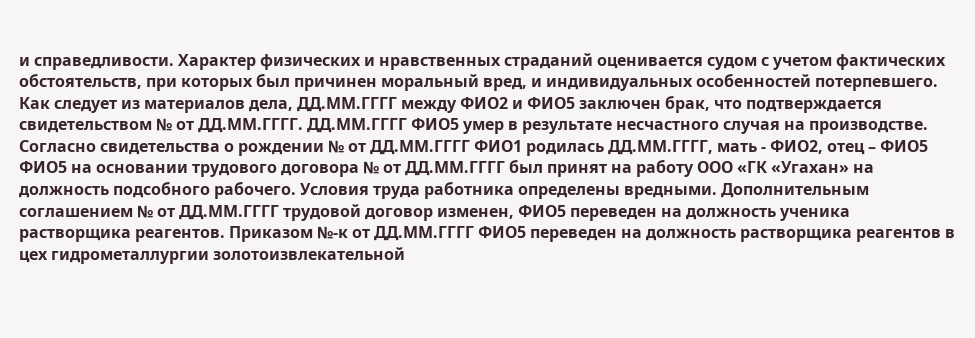и справедливости. Характер физических и нравственных страданий оценивается судом с учетом фактических обстоятельств, при которых был причинен моральный вред, и индивидуальных особенностей потерпевшего. Как следует из материалов дела, ДД.ММ.ГГГГ между ФИО2 и ФИО5 заключен брак, что подтверждается свидетельством № от ДД.ММ.ГГГГ. ДД.ММ.ГГГГ ФИО5 умер в результате несчастного случая на производстве. Согласно свидетельства о рождении № от ДД.ММ.ГГГГ ФИО1 родилась ДД.ММ.ГГГГ, мать - ФИО2, отец – ФИО5 ФИО5 на основании трудового договора № от ДД.ММ.ГГГГ был принят на работу ООО «ГК «Угахан» на должность подсобного рабочего. Условия труда работника определены вредными. Дополнительным соглашением № от ДД.ММ.ГГГГ трудовой договор изменен, ФИО5 переведен на должность ученика растворщика реагентов. Приказом №-к от ДД.ММ.ГГГГ ФИО5 переведен на должность растворщика реагентов в цех гидрометаллургии золотоизвлекательной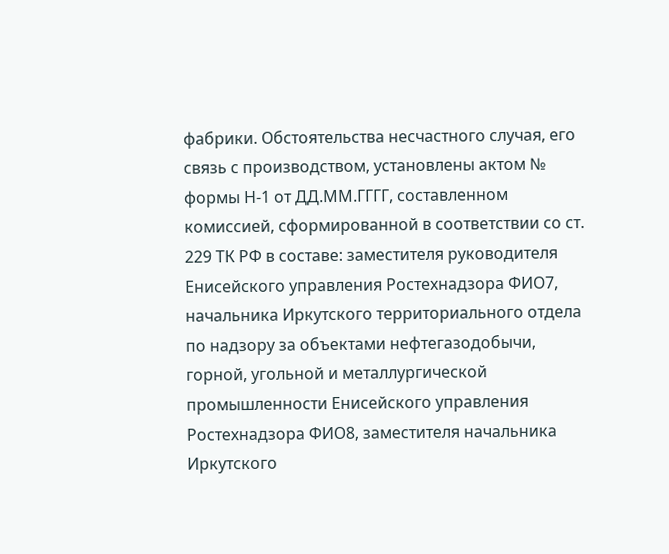фабрики. Обстоятельства несчастного случая, его связь с производством, установлены актом № формы Н-1 от ДД.ММ.ГГГГ, составленном комиссией, сформированной в соответствии со ст. 229 ТК РФ в составе: заместителя руководителя Енисейского управления Ростехнадзора ФИО7, начальника Иркутского территориального отдела по надзору за объектами нефтегазодобычи, горной, угольной и металлургической промышленности Енисейского управления Ростехнадзора ФИО8, заместителя начальника Иркутского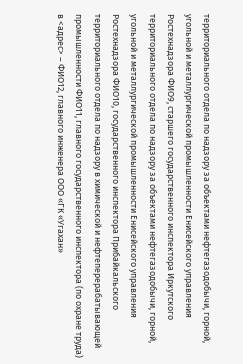территориального отдела по надзору за объектами нефтегазодобычи, горной, угольной и металлургической промышленности Енисейского управления Ростехнадзора ФИО9, старшего государственного инспектора Иркутского территориального отдела по надзору за объектами нефтегазодобычи, горной, угольной и металлургической промышленности Енисейского управления Ростехнадзора ФИО10, государственного инспектора Прибайкальского территориального отдела по надзору в химической и нефтеперерабатывающей промышленности ФИО11, главного государственного инспектора (по охране труда) в <адрес> – ФИО12, главного инженера ООО «ГК «Угахан»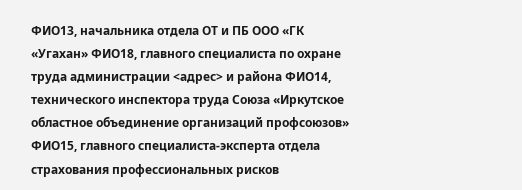ФИО13, начальника отдела ОТ и ПБ ООО «ГК «Угахан» ФИО18, главного специалиста по охране труда администрации <адрес> и района ФИО14, технического инспектора труда Союза «Иркутское областное объединение организаций профсоюзов» ФИО15, главного специалиста-эксперта отдела страхования профессиональных рисков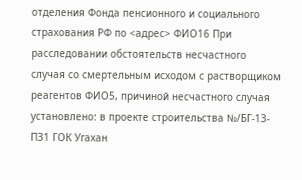отделения Фонда пенсионного и социального страхования РФ по <адрес> ФИО16 При расследовании обстоятельств несчастного случая со смертельным исходом с растворщиком реагентов ФИО5, причиной несчастного случая установлено: в проекте строительства №/БГ-13-ПЗ1 ГОК Угахан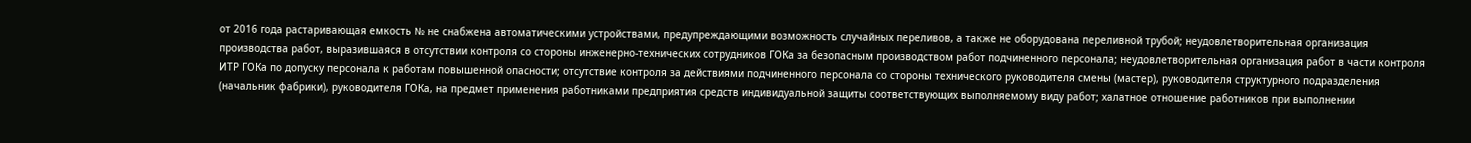от 2016 года растаривающая емкость № не снабжена автоматическими устройствами, предупреждающими возможность случайных переливов, а также не оборудована переливной трубой; неудовлетворительная организация производства работ, выразившаяся в отсутствии контроля со стороны инженерно-технических сотрудников ГОКа за безопасным производством работ подчиненного персонала; неудовлетворительная организация работ в части контроля ИТР ГОКа по допуску персонала к работам повышенной опасности; отсутствие контроля за действиями подчиненного персонала со стороны технического руководителя смены (мастер), руководителя структурного подразделения (начальник фабрики), руководителя ГОКа, на предмет применения работниками предприятия средств индивидуальной защиты соответствующих выполняемому виду работ; халатное отношение работников при выполнении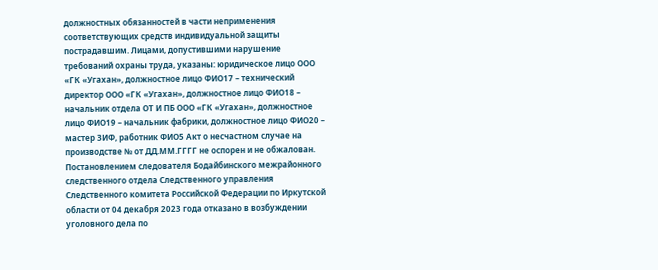должностных обязанностей в части неприменения соответствующих средств индивидуальной защиты пострадавшим. Лицами, допустившими нарушение требований охраны труда, указаны: юридическое лицо ООО «ГК «Угахан», должностное лицо ФИО17 – технический директор ООО «ГК «Угахан», должностное лицо ФИО18 – начальник отдела ОТ И ПБ ООО «ГК «Угахан», должностное лицо ФИО19 – начальник фабрики, должностное лицо ФИО20 – мастер ЗИФ, работник ФИО5 Акт о несчастном случае на производстве № от ДД.ММ.ГГГГ не оспорен и не обжалован. Постановлением следователя Бодайбинского межрайонного следственного отдела Следственного управления Следственного комитета Российской Федерации по Иркутской области от 04 декабря 2023 года отказано в возбуждении уголовного дела по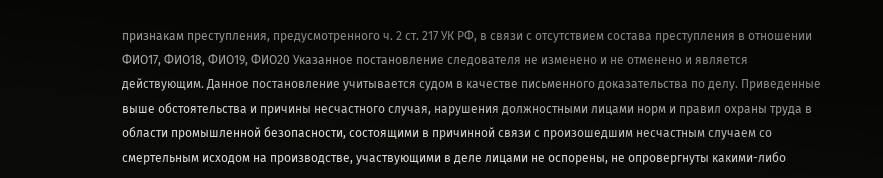признакам преступления, предусмотренного ч. 2 ст. 217 УК РФ, в связи с отсутствием состава преступления в отношении ФИО17, ФИО18, ФИО19, ФИО20 Указанное постановление следователя не изменено и не отменено и является действующим. Данное постановление учитывается судом в качестве письменного доказательства по делу. Приведенные выше обстоятельства и причины несчастного случая, нарушения должностными лицами норм и правил охраны труда в области промышленной безопасности, состоящими в причинной связи с произошедшим несчастным случаем со смертельным исходом на производстве, участвующими в деле лицами не оспорены, не опровергнуты какими-либо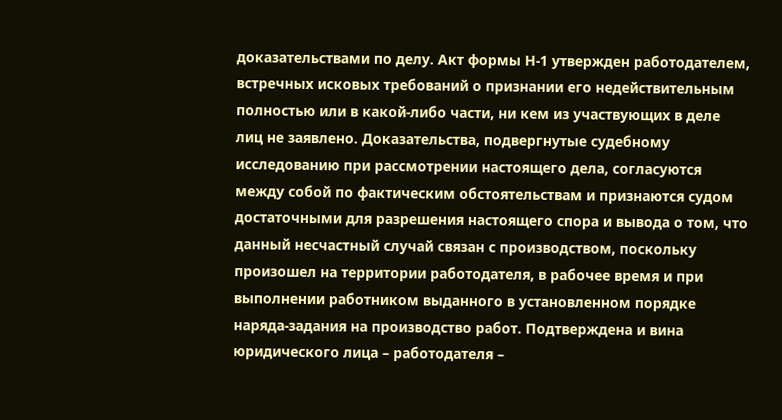доказательствами по делу. Акт формы Н-1 утвержден работодателем, встречных исковых требований о признании его недействительным полностью или в какой-либо части, ни кем из участвующих в деле лиц не заявлено. Доказательства, подвергнутые судебному исследованию при рассмотрении настоящего дела, согласуются между собой по фактическим обстоятельствам и признаются судом достаточными для разрешения настоящего спора и вывода о том, что данный несчастный случай связан с производством, поскольку произошел на территории работодателя, в рабочее время и при выполнении работником выданного в установленном порядке наряда-задания на производство работ. Подтверждена и вина юридического лица – работодателя –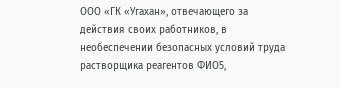ООО «ГК «Угахан», отвечающего за действия своих работников, в необеспечении безопасных условий труда растворщика реагентов ФИО5,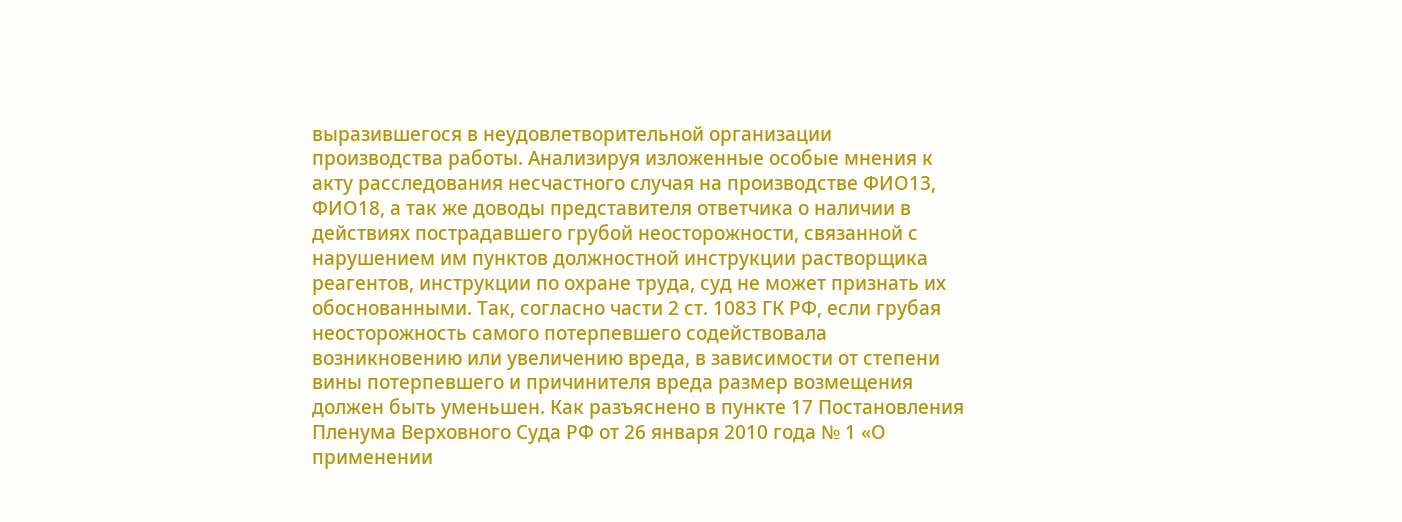выразившегося в неудовлетворительной организации производства работы. Анализируя изложенные особые мнения к акту расследования несчастного случая на производстве ФИО13, ФИО18, а так же доводы представителя ответчика о наличии в действиях пострадавшего грубой неосторожности, связанной с нарушением им пунктов должностной инструкции растворщика реагентов, инструкции по охране труда, суд не может признать их обоснованными. Так, согласно части 2 ст. 1083 ГК РФ, если грубая неосторожность самого потерпевшего содействовала возникновению или увеличению вреда, в зависимости от степени вины потерпевшего и причинителя вреда размер возмещения должен быть уменьшен. Как разъяснено в пункте 17 Постановления Пленума Верховного Суда РФ от 26 января 2010 года № 1 «О применении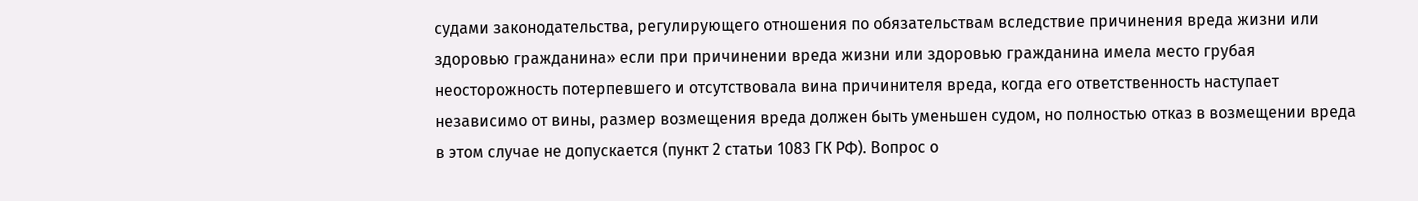судами законодательства, регулирующего отношения по обязательствам вследствие причинения вреда жизни или здоровью гражданина» если при причинении вреда жизни или здоровью гражданина имела место грубая неосторожность потерпевшего и отсутствовала вина причинителя вреда, когда его ответственность наступает независимо от вины, размер возмещения вреда должен быть уменьшен судом, но полностью отказ в возмещении вреда в этом случае не допускается (пункт 2 статьи 1083 ГК РФ). Вопрос о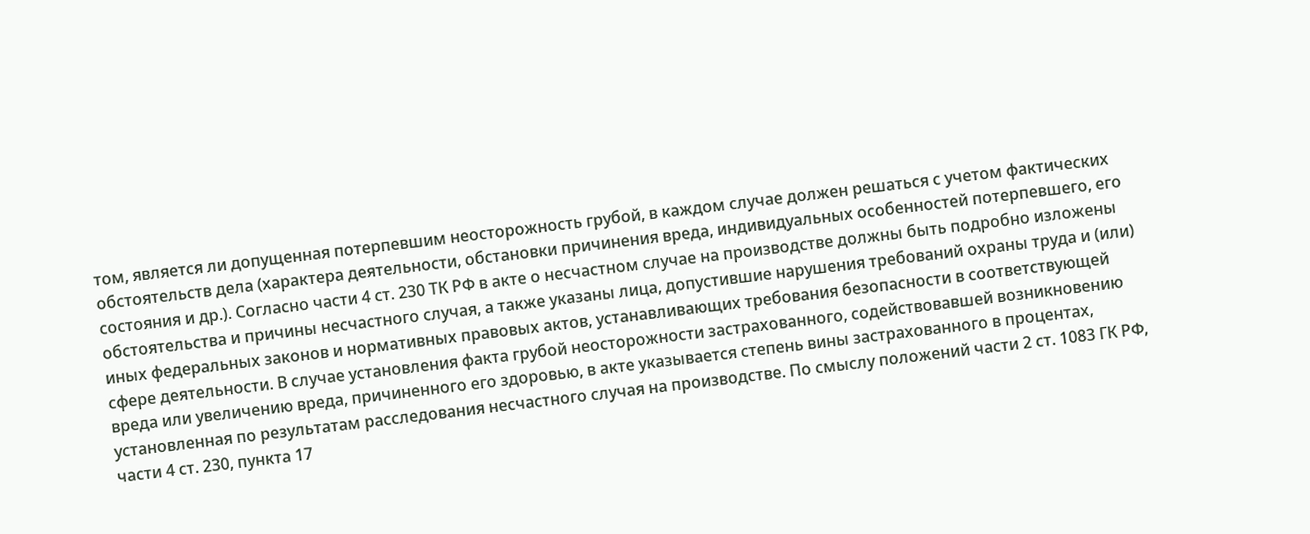том, является ли допущенная потерпевшим неосторожность грубой, в каждом случае должен решаться с учетом фактических обстоятельств дела (характера деятельности, обстановки причинения вреда, индивидуальных особенностей потерпевшего, его состояния и др.). Согласно части 4 ст. 230 ТК РФ в акте о несчастном случае на производстве должны быть подробно изложены обстоятельства и причины несчастного случая, а также указаны лица, допустившие нарушения требований охраны труда и (или) иных федеральных законов и нормативных правовых актов, устанавливающих требования безопасности в соответствующей сфере деятельности. В случае установления факта грубой неосторожности застрахованного, содействовавшей возникновению вреда или увеличению вреда, причиненного его здоровью, в акте указывается степень вины застрахованного в процентах, установленная по результатам расследования несчастного случая на производстве. По смыслу положений части 2 ст. 1083 ГК РФ, части 4 ст. 230, пункта 17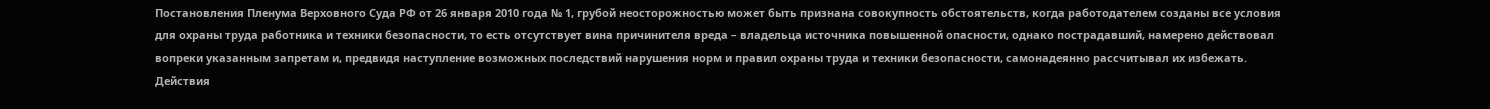Постановления Пленума Верховного Суда РФ от 26 января 2010 года № 1, грубой неосторожностью может быть признана совокупность обстоятельств, когда работодателем созданы все условия для охраны труда работника и техники безопасности, то есть отсутствует вина причинителя вреда – владельца источника повышенной опасности, однако пострадавший, намерено действовал вопреки указанным запретам и, предвидя наступление возможных последствий нарушения норм и правил охраны труда и техники безопасности, самонадеянно рассчитывал их избежать. Действия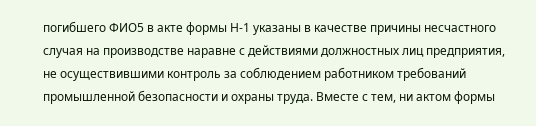погибшего ФИО5 в акте формы Н-1 указаны в качестве причины несчастного случая на производстве наравне с действиями должностных лиц предприятия, не осуществившими контроль за соблюдением работником требований промышленной безопасности и охраны труда. Вместе с тем, ни актом формы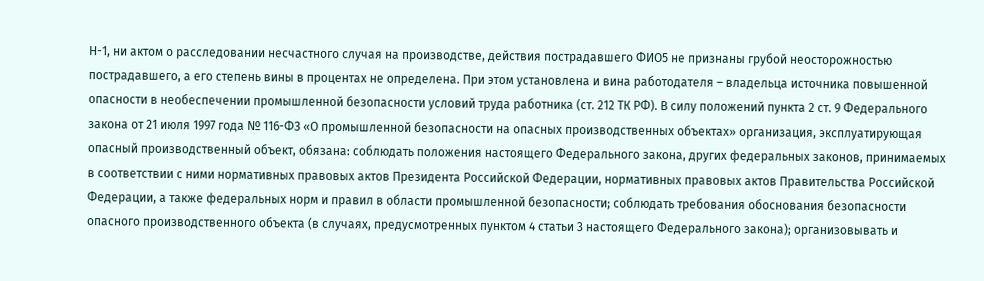Н-1, ни актом о расследовании несчастного случая на производстве, действия пострадавшего ФИО5 не признаны грубой неосторожностью пострадавшего, а его степень вины в процентах не определена. При этом установлена и вина работодателя – владельца источника повышенной опасности в необеспечении промышленной безопасности условий труда работника (ст. 212 ТК РФ). В силу положений пункта 2 ст. 9 Федерального закона от 21 июля 1997 года № 116-ФЗ «О промышленной безопасности на опасных производственных объектах» организация, эксплуатирующая опасный производственный объект, обязана: соблюдать положения настоящего Федерального закона, других федеральных законов, принимаемых в соответствии с ними нормативных правовых актов Президента Российской Федерации, нормативных правовых актов Правительства Российской Федерации, а также федеральных норм и правил в области промышленной безопасности; соблюдать требования обоснования безопасности опасного производственного объекта (в случаях, предусмотренных пунктом 4 статьи 3 настоящего Федерального закона); организовывать и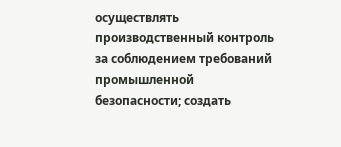осуществлять производственный контроль за соблюдением требований промышленной безопасности; создать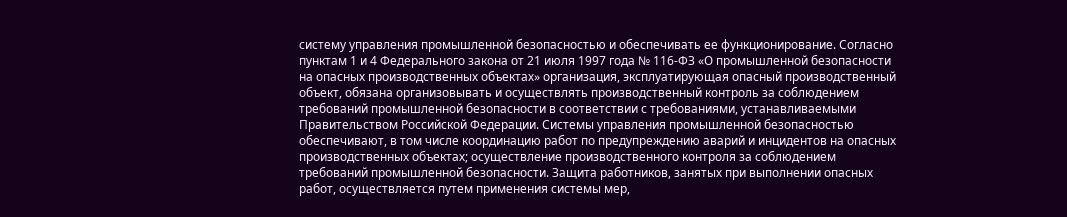систему управления промышленной безопасностью и обеспечивать ее функционирование. Согласно пунктам 1 и 4 Федерального закона от 21 июля 1997 года № 116-ФЗ «О промышленной безопасности на опасных производственных объектах» организация, эксплуатирующая опасный производственный объект, обязана организовывать и осуществлять производственный контроль за соблюдением требований промышленной безопасности в соответствии с требованиями, устанавливаемыми Правительством Российской Федерации. Системы управления промышленной безопасностью обеспечивают, в том числе координацию работ по предупреждению аварий и инцидентов на опасных производственных объектах; осуществление производственного контроля за соблюдением требований промышленной безопасности. Защита работников, занятых при выполнении опасных работ, осуществляется путем применения системы мер,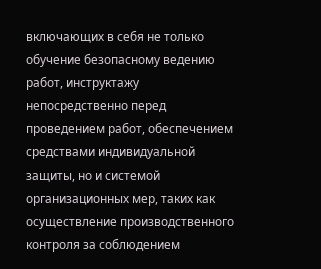включающих в себя не только обучение безопасному ведению работ, инструктажу непосредственно перед проведением работ, обеспечением средствами индивидуальной защиты, но и системой организационных мер, таких как осуществление производственного контроля за соблюдением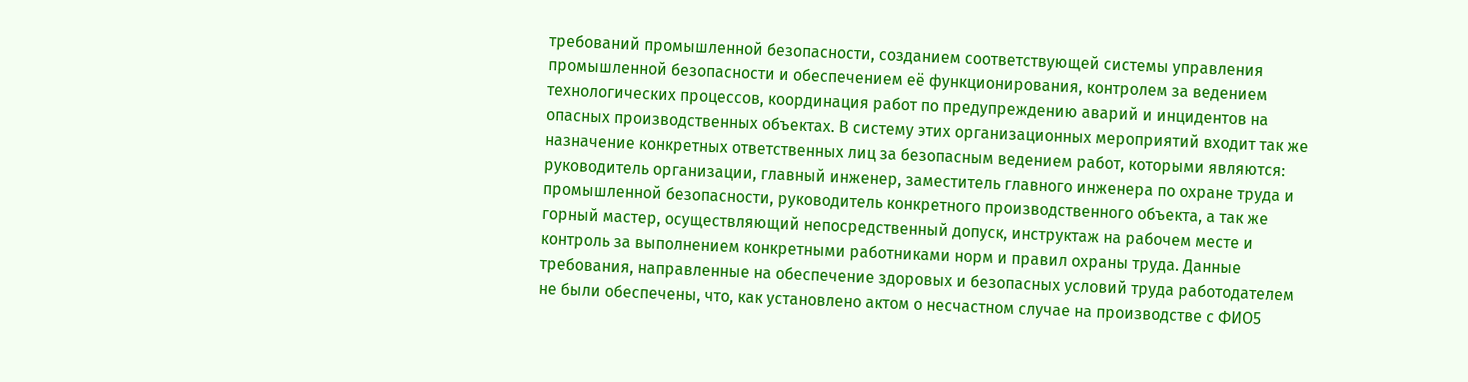требований промышленной безопасности, созданием соответствующей системы управления промышленной безопасности и обеспечением её функционирования, контролем за ведением технологических процессов, координация работ по предупреждению аварий и инцидентов на опасных производственных объектах. В систему этих организационных мероприятий входит так же назначение конкретных ответственных лиц за безопасным ведением работ, которыми являются: руководитель организации, главный инженер, заместитель главного инженера по охране труда и промышленной безопасности, руководитель конкретного производственного объекта, а так же горный мастер, осуществляющий непосредственный допуск, инструктаж на рабочем месте и контроль за выполнением конкретными работниками норм и правил охраны труда. Данные требования, направленные на обеспечение здоровых и безопасных условий труда работодателем не были обеспечены, что, как установлено актом о несчастном случае на производстве с ФИО5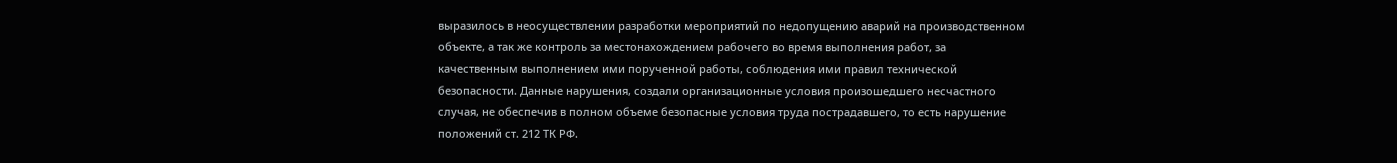выразилось в неосуществлении разработки мероприятий по недопущению аварий на производственном объекте, а так же контроль за местонахождением рабочего во время выполнения работ, за качественным выполнением ими порученной работы, соблюдения ими правил технической безопасности. Данные нарушения, создали организационные условия произошедшего несчастного случая, не обеспечив в полном объеме безопасные условия труда пострадавшего, то есть нарушение положений ст. 212 ТК РФ.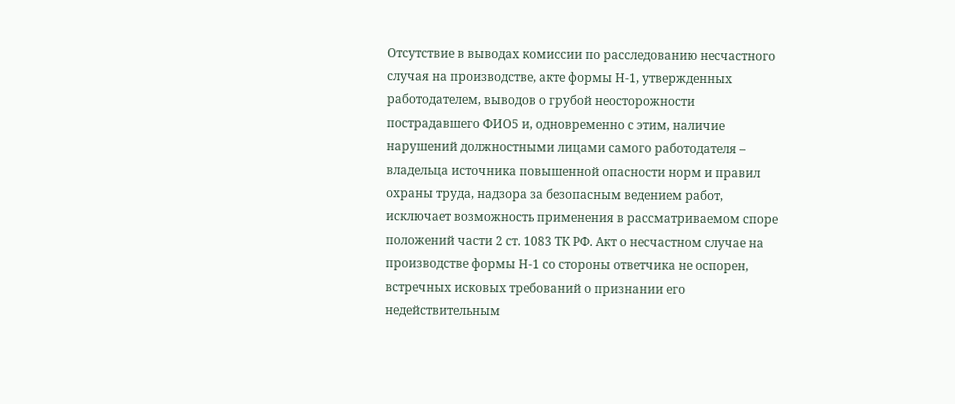Отсутствие в выводах комиссии по расследованию несчастного случая на производстве, акте формы Н-1, утвержденных работодателем, выводов о грубой неосторожности пострадавшего ФИО5 и, одновременно с этим, наличие нарушений должностными лицами самого работодателя – владельца источника повышенной опасности норм и правил охраны труда, надзора за безопасным ведением работ, исключает возможность применения в рассматриваемом споре положений части 2 ст. 1083 ТК РФ. Акт о несчастном случае на производстве формы Н-1 со стороны ответчика не оспорен, встречных исковых требований о признании его недействительным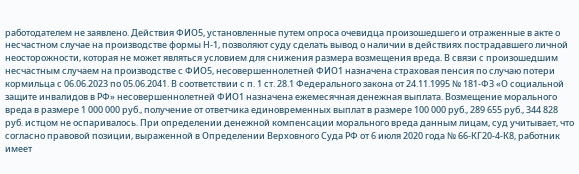работодателем не заявлено. Действия ФИО5, установленные путем опроса очевидца произошедшего и отраженные в акте о несчастном случае на производстве формы Н-1, позволяют суду сделать вывод о наличии в действиях пострадавшего личной неосторожности, которая не может являться условием для снижения размера возмещения вреда. В связи с произошедшим несчастным случаем на производстве с ФИО5, несовершеннолетней ФИО1 назначена страховая пенсия по случаю потери кормильца с 06.06.2023 по 05.06.2041. В соответствии с п. 1 ст. 28.1 Федерального закона от 24.11.1995 № 181-ФЗ «О социальной защите инвалидов в РФ» несовершеннолетней ФИО1 назначена ежемесячная денежная выплата. Возмещение морального вреда в размере 1 000 000 руб., получение от ответчика единовременных выплат в размере 100 000 руб., 289 655 руб., 344 828 руб. истцом не оспаривалось. При определении денежной компенсации морального вреда данным лицам, суд учитывает, что согласно правовой позиции, выраженной в Определении Верховного Суда РФ от 6 июля 2020 года № 66-КГ20-4-К8, работник имеет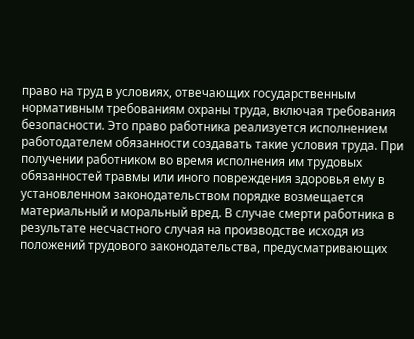право на труд в условиях, отвечающих государственным нормативным требованиям охраны труда, включая требования безопасности. Это право работника реализуется исполнением работодателем обязанности создавать такие условия труда. При получении работником во время исполнения им трудовых обязанностей травмы или иного повреждения здоровья ему в установленном законодательством порядке возмещается материальный и моральный вред. В случае смерти работника в результате несчастного случая на производстве исходя из положений трудового законодательства, предусматривающих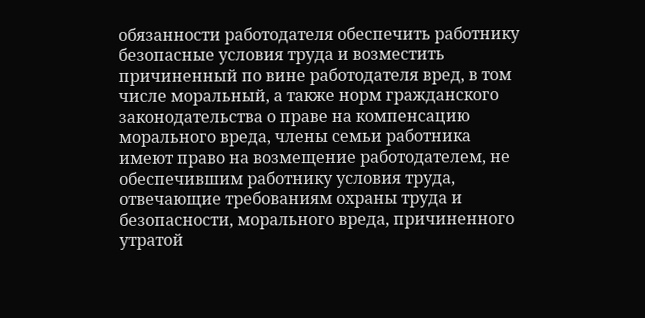обязанности работодателя обеспечить работнику безопасные условия труда и возместить причиненный по вине работодателя вред, в том числе моральный, а также норм гражданского законодательства о праве на компенсацию морального вреда, члены семьи работника имеют право на возмещение работодателем, не обеспечившим работнику условия труда, отвечающие требованиям охраны труда и безопасности, морального вреда, причиненного утратой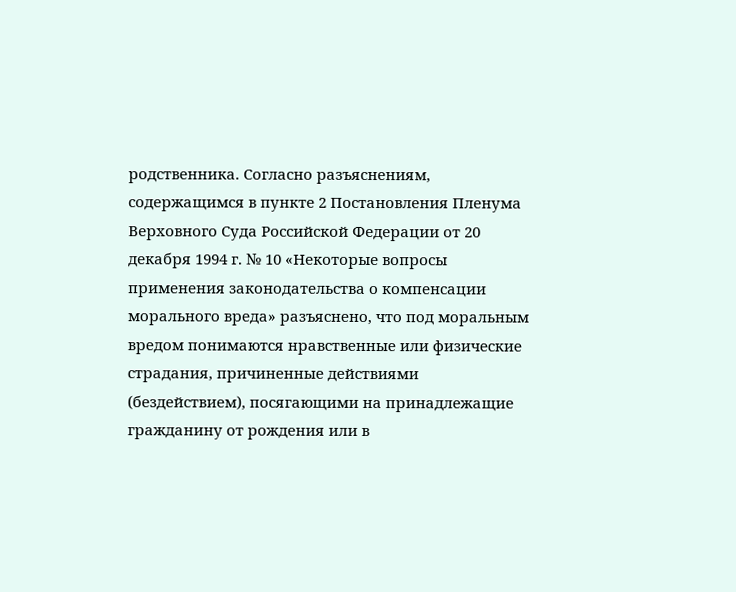родственника. Согласно разъяснениям, содержащимся в пункте 2 Постановления Пленума Верховного Суда Российской Федерации от 20 декабря 1994 г. № 10 «Некоторые вопросы применения законодательства о компенсации морального вреда» разъяснено, что под моральным вредом понимаются нравственные или физические страдания, причиненные действиями (бездействием), посягающими на принадлежащие гражданину от рождения или в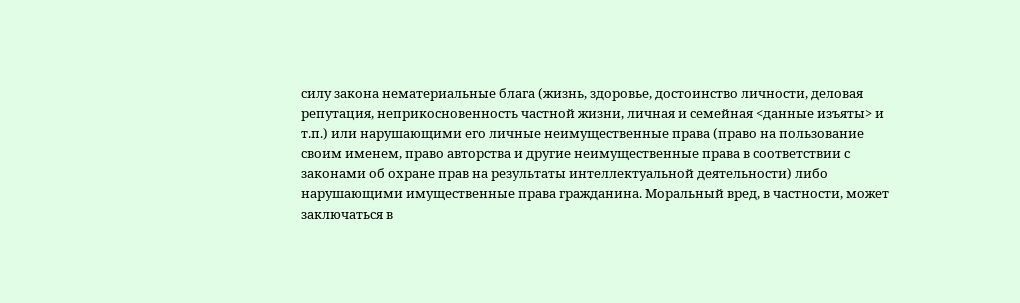силу закона нематериальные блага (жизнь, здоровье, достоинство личности, деловая репутация, неприкосновенность частной жизни, личная и семейная <данные изъяты> и т.п.) или нарушающими его личные неимущественные права (право на пользование своим именем, право авторства и другие неимущественные права в соответствии с законами об охране прав на результаты интеллектуальной деятельности) либо нарушающими имущественные права гражданина. Моральный вред, в частности, может заключаться в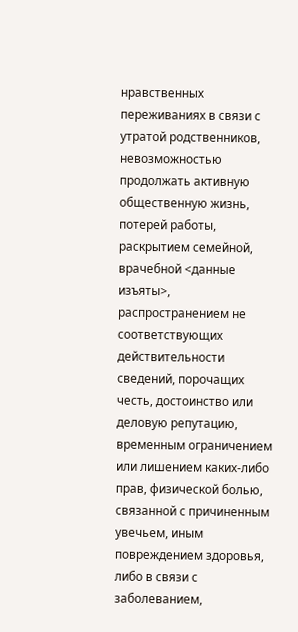нравственных переживаниях в связи с утратой родственников, невозможностью продолжать активную общественную жизнь, потерей работы, раскрытием семейной, врачебной <данные изъяты>, распространением не соответствующих действительности сведений, порочащих честь, достоинство или деловую репутацию, временным ограничением или лишением каких-либо прав, физической болью, связанной с причиненным увечьем, иным повреждением здоровья, либо в связи с заболеванием,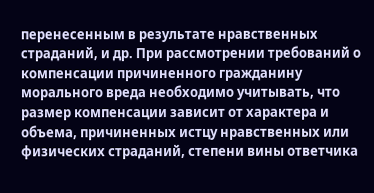перенесенным в результате нравственных страданий, и др. При рассмотрении требований о компенсации причиненного гражданину морального вреда необходимо учитывать, что размер компенсации зависит от характера и объема, причиненных истцу нравственных или физических страданий, степени вины ответчика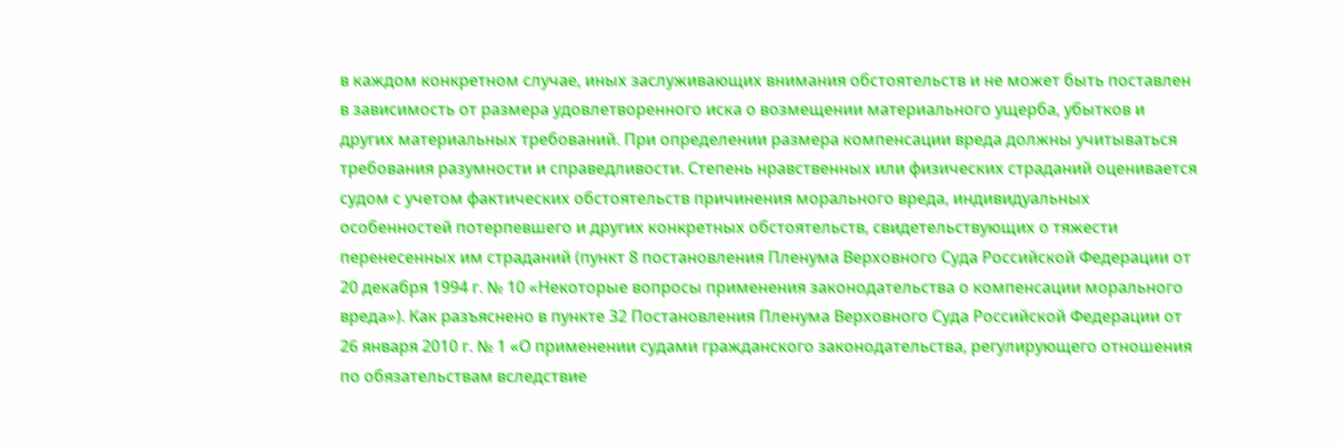в каждом конкретном случае, иных заслуживающих внимания обстоятельств и не может быть поставлен в зависимость от размера удовлетворенного иска о возмещении материального ущерба, убытков и других материальных требований. При определении размера компенсации вреда должны учитываться требования разумности и справедливости. Степень нравственных или физических страданий оценивается судом с учетом фактических обстоятельств причинения морального вреда, индивидуальных особенностей потерпевшего и других конкретных обстоятельств, свидетельствующих о тяжести перенесенных им страданий (пункт 8 постановления Пленума Верховного Суда Российской Федерации от 20 декабря 1994 г. № 10 «Некоторые вопросы применения законодательства о компенсации морального вреда»). Как разъяснено в пункте 32 Постановления Пленума Верховного Суда Российской Федерации от 26 января 2010 г. № 1 «О применении судами гражданского законодательства, регулирующего отношения по обязательствам вследствие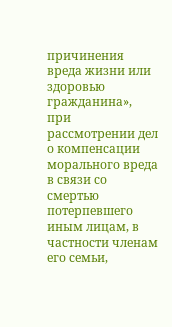причинения вреда жизни или здоровью гражданина», при рассмотрении дел о компенсации морального вреда в связи со смертью потерпевшего иным лицам, в частности членам его семьи,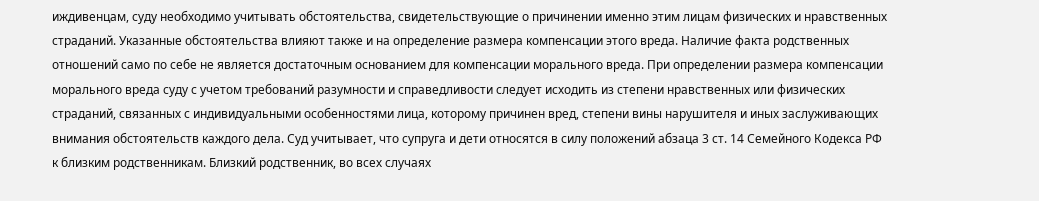иждивенцам, суду необходимо учитывать обстоятельства, свидетельствующие о причинении именно этим лицам физических и нравственных страданий. Указанные обстоятельства влияют также и на определение размера компенсации этого вреда. Наличие факта родственных отношений само по себе не является достаточным основанием для компенсации морального вреда. При определении размера компенсации морального вреда суду с учетом требований разумности и справедливости следует исходить из степени нравственных или физических страданий, связанных с индивидуальными особенностями лица, которому причинен вред, степени вины нарушителя и иных заслуживающих внимания обстоятельств каждого дела. Суд учитывает, что супруга и дети относятся в силу положений абзаца 3 ст. 14 Семейного Кодекса РФ к близким родственникам. Близкий родственник, во всех случаях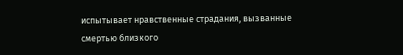испытывает нравственные страдания, вызванные смертью близкого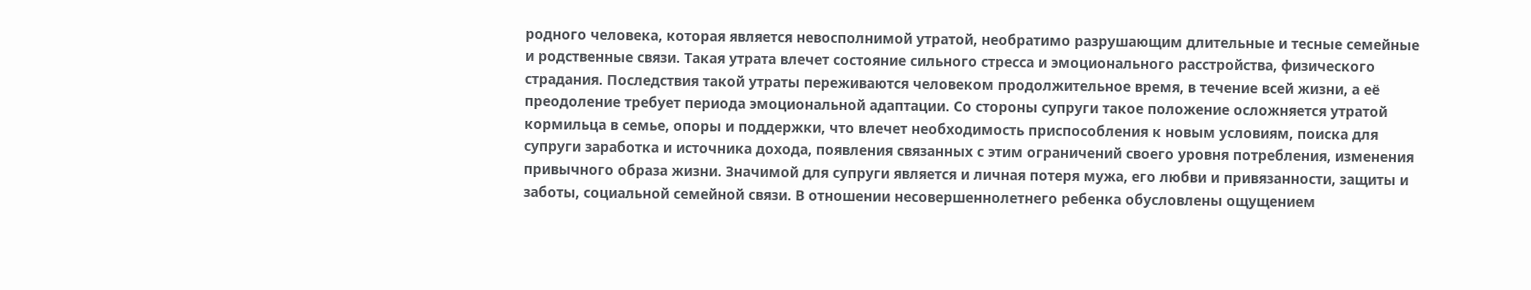родного человека, которая является невосполнимой утратой, необратимо разрушающим длительные и тесные семейные и родственные связи. Такая утрата влечет состояние сильного стресса и эмоционального расстройства, физического страдания. Последствия такой утраты переживаются человеком продолжительное время, в течение всей жизни, а её преодоление требует периода эмоциональной адаптации. Со стороны супруги такое положение осложняется утратой кормильца в семье, опоры и поддержки, что влечет необходимость приспособления к новым условиям, поиска для супруги заработка и источника дохода, появления связанных с этим ограничений своего уровня потребления, изменения привычного образа жизни. Значимой для супруги является и личная потеря мужа, его любви и привязанности, защиты и заботы, социальной семейной связи. В отношении несовершеннолетнего ребенка обусловлены ощущением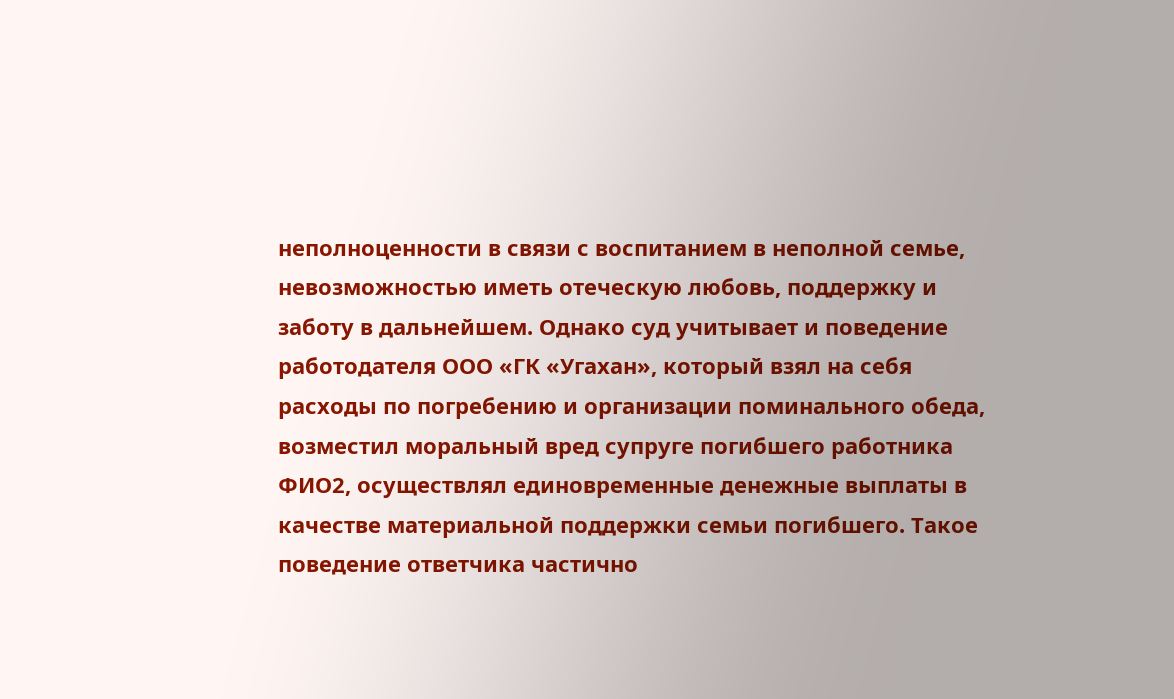неполноценности в связи с воспитанием в неполной семье, невозможностью иметь отеческую любовь, поддержку и заботу в дальнейшем. Однако суд учитывает и поведение работодателя ООО «ГК «Угахан», который взял на себя расходы по погребению и организации поминального обеда, возместил моральный вред супруге погибшего работника ФИО2, осуществлял единовременные денежные выплаты в качестве материальной поддержки семьи погибшего. Такое поведение ответчика частично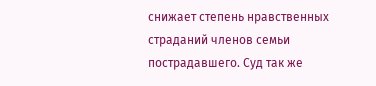снижает степень нравственных страданий членов семьи пострадавшего. Суд так же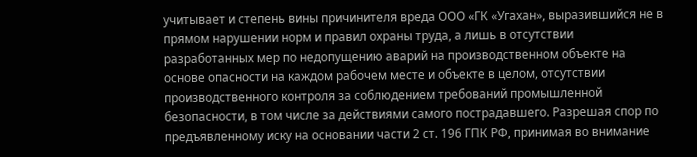учитывает и степень вины причинителя вреда ООО «ГК «Угахан», выразившийся не в прямом нарушении норм и правил охраны труда, а лишь в отсутствии разработанных мер по недопущению аварий на производственном объекте на основе опасности на каждом рабочем месте и объекте в целом, отсутствии производственного контроля за соблюдением требований промышленной безопасности, в том числе за действиями самого пострадавшего. Разрешая спор по предъявленному иску на основании части 2 ст. 196 ГПК РФ, принимая во внимание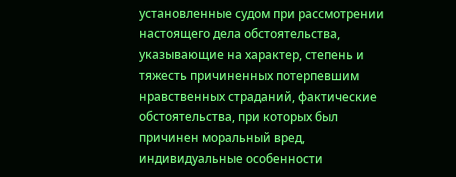установленные судом при рассмотрении настоящего дела обстоятельства, указывающие на характер, степень и тяжесть причиненных потерпевшим нравственных страданий, фактические обстоятельства, при которых был причинен моральный вред, индивидуальные особенности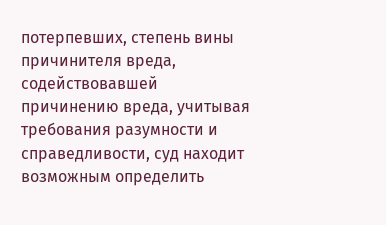потерпевших, степень вины причинителя вреда, содействовавшей причинению вреда, учитывая требования разумности и справедливости, суд находит возможным определить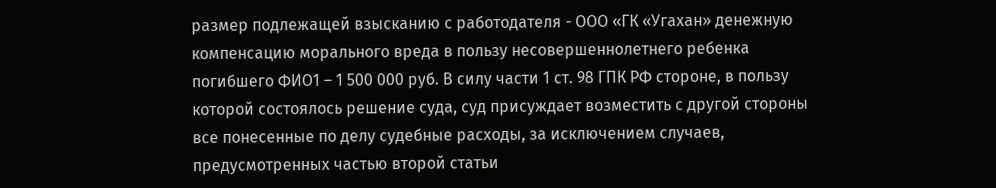размер подлежащей взысканию с работодателя - ООО «ГК «Угахан» денежную компенсацию морального вреда в пользу несовершеннолетнего ребенка погибшего ФИО1 – 1 500 000 руб. В силу части 1 ст. 98 ГПК РФ стороне, в пользу которой состоялось решение суда, суд присуждает возместить с другой стороны все понесенные по делу судебные расходы, за исключением случаев, предусмотренных частью второй статьи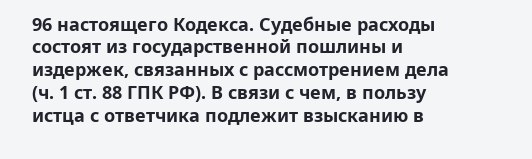96 настоящего Кодекса. Судебные расходы состоят из государственной пошлины и издержек, связанных с рассмотрением дела (ч. 1 ст. 88 ГПК РФ). В связи с чем, в пользу истца с ответчика подлежит взысканию в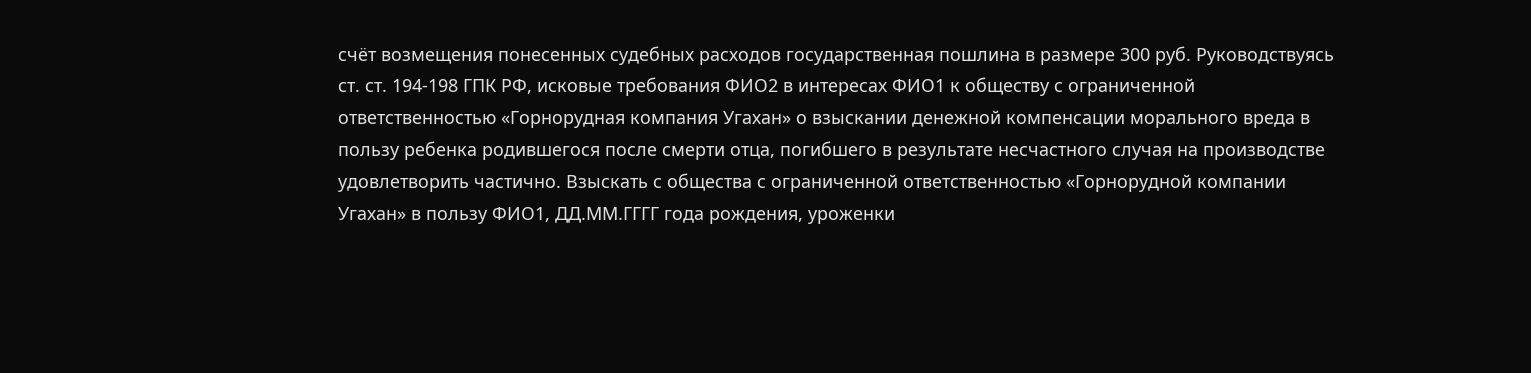счёт возмещения понесенных судебных расходов государственная пошлина в размере 300 руб. Руководствуясь ст. ст. 194-198 ГПК РФ, исковые требования ФИО2 в интересах ФИО1 к обществу с ограниченной ответственностью «Горнорудная компания Угахан» о взыскании денежной компенсации морального вреда в пользу ребенка родившегося после смерти отца, погибшего в результате несчастного случая на производстве удовлетворить частично. Взыскать с общества с ограниченной ответственностью «Горнорудной компании Угахан» в пользу ФИО1, ДД.ММ.ГГГГ года рождения, уроженки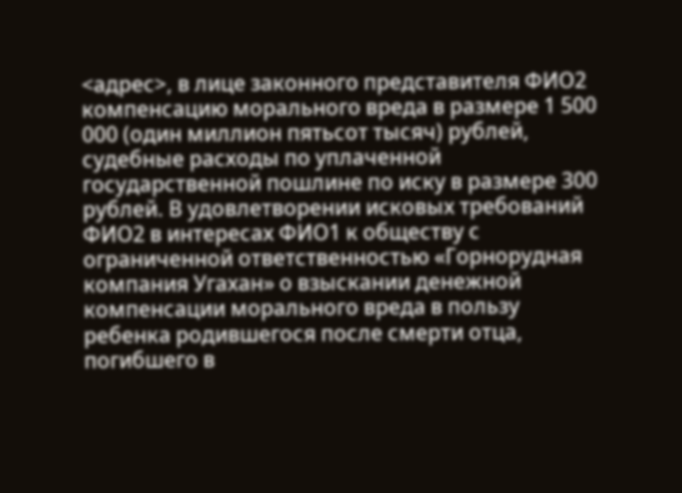<адрес>, в лице законного представителя ФИО2 компенсацию морального вреда в размере 1 500 000 (один миллион пятьсот тысяч) рублей, судебные расходы по уплаченной государственной пошлине по иску в размере 300 рублей. В удовлетворении исковых требований ФИО2 в интересах ФИО1 к обществу с ограниченной ответственностью «Горнорудная компания Угахан» о взыскании денежной компенсации морального вреда в пользу ребенка родившегося после смерти отца, погибшего в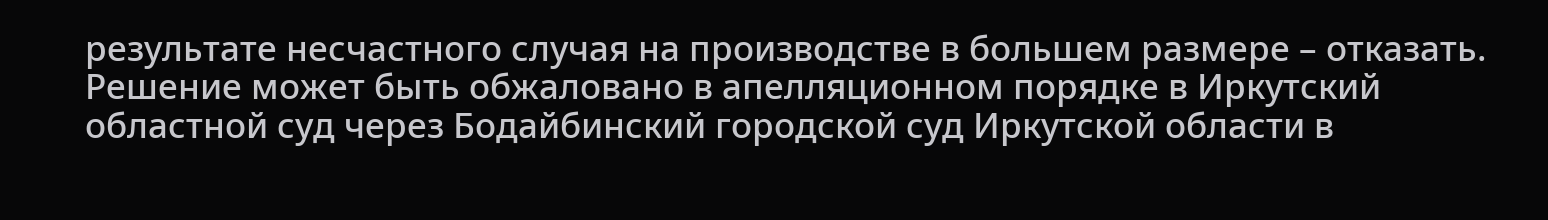результате несчастного случая на производстве в большем размере – отказать. Решение может быть обжаловано в апелляционном порядке в Иркутский областной суд через Бодайбинский городской суд Иркутской области в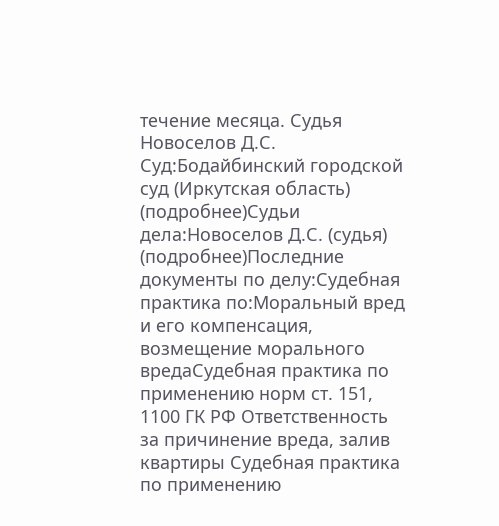течение месяца. Судья Новоселов Д.С. Суд:Бодайбинский городской суд (Иркутская область) (подробнее)Судьи дела:Новоселов Д.С. (судья) (подробнее)Последние документы по делу:Судебная практика по:Моральный вред и его компенсация, возмещение морального вредаСудебная практика по применению норм ст. 151, 1100 ГК РФ Ответственность за причинение вреда, залив квартиры Судебная практика по применению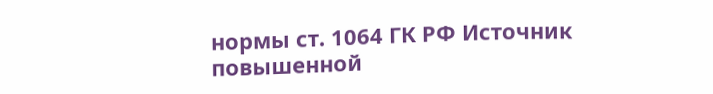нормы ст. 1064 ГК РФ Источник повышенной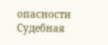опасности Судебная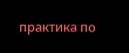практика по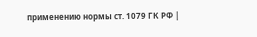применению нормы ст. 1079 ГК РФ |